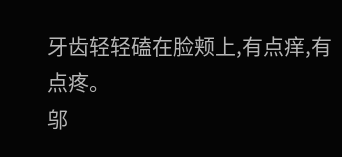牙齿轻轻磕在脸颊上,有点痒,有点疼。
邬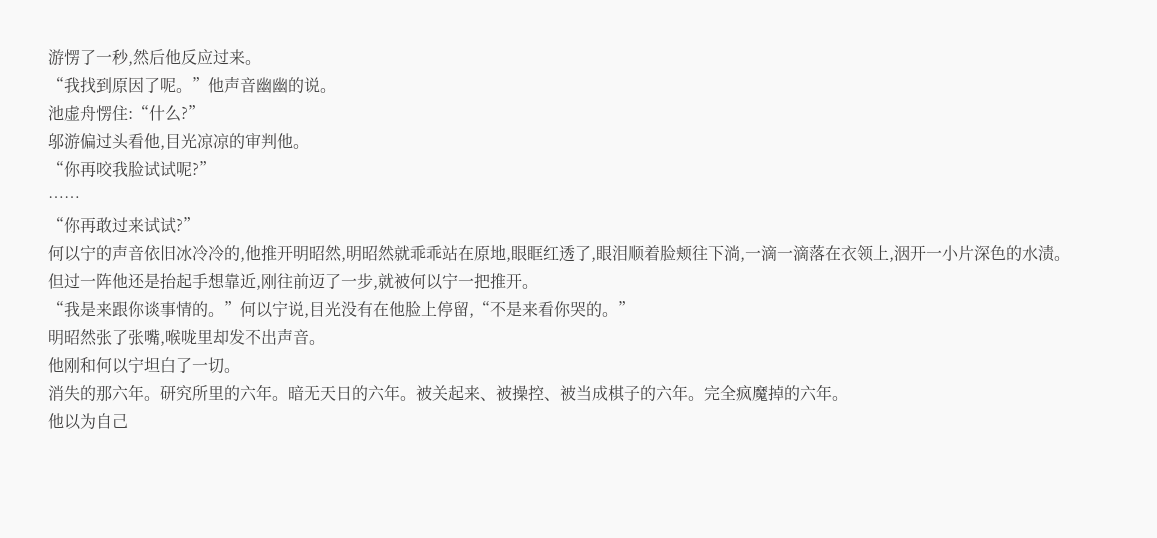游愣了一秒,然后他反应过来。
“我找到原因了呢。”他声音幽幽的说。
池虚舟愣住:“什么?”
邬游偏过头看他,目光凉凉的审判他。
“你再咬我脸试试呢?”
……
“你再敢过来试试?”
何以宁的声音依旧冰冷冷的,他推开明昭然,明昭然就乖乖站在原地,眼眶红透了,眼泪顺着脸颊往下淌,一滴一滴落在衣领上,洇开一小片深色的水渍。
但过一阵他还是抬起手想靠近,刚往前迈了一步,就被何以宁一把推开。
“我是来跟你谈事情的。”何以宁说,目光没有在他脸上停留,“不是来看你哭的。”
明昭然张了张嘴,喉咙里却发不出声音。
他刚和何以宁坦白了一切。
消失的那六年。研究所里的六年。暗无天日的六年。被关起来、被操控、被当成棋子的六年。完全疯魔掉的六年。
他以为自己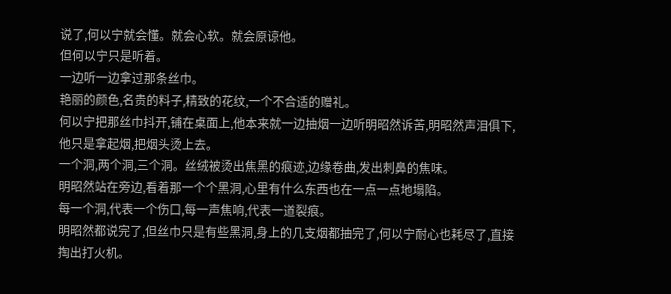说了,何以宁就会懂。就会心软。就会原谅他。
但何以宁只是听着。
一边听一边拿过那条丝巾。
艳丽的颜色,名贵的料子,精致的花纹,一个不合适的赠礼。
何以宁把那丝巾抖开,铺在桌面上,他本来就一边抽烟一边听明昭然诉苦,明昭然声泪俱下,他只是拿起烟,把烟头烫上去。
一个洞,两个洞,三个洞。丝绒被烫出焦黑的痕迹,边缘卷曲,发出刺鼻的焦味。
明昭然站在旁边,看着那一个个黑洞,心里有什么东西也在一点一点地塌陷。
每一个洞,代表一个伤口,每一声焦响,代表一道裂痕。
明昭然都说完了,但丝巾只是有些黑洞,身上的几支烟都抽完了,何以宁耐心也耗尽了,直接掏出打火机。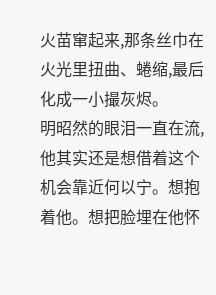火苗窜起来,那条丝巾在火光里扭曲、蜷缩,最后化成一小撮灰烬。
明昭然的眼泪一直在流,他其实还是想借着这个机会靠近何以宁。想抱着他。想把脸埋在他怀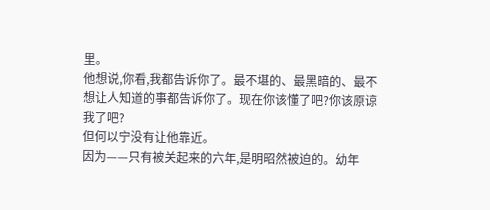里。
他想说,你看,我都告诉你了。最不堪的、最黑暗的、最不想让人知道的事都告诉你了。现在你该懂了吧?你该原谅我了吧?
但何以宁没有让他靠近。
因为——只有被关起来的六年,是明昭然被迫的。幼年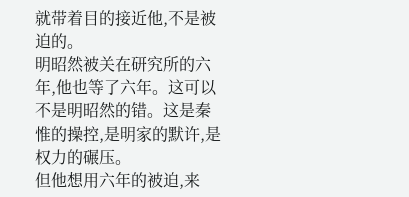就带着目的接近他,不是被迫的。
明昭然被关在研究所的六年,他也等了六年。这可以不是明昭然的错。这是秦惟的操控,是明家的默许,是权力的碾压。
但他想用六年的被迫,来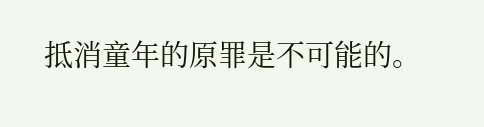抵消童年的原罪是不可能的。